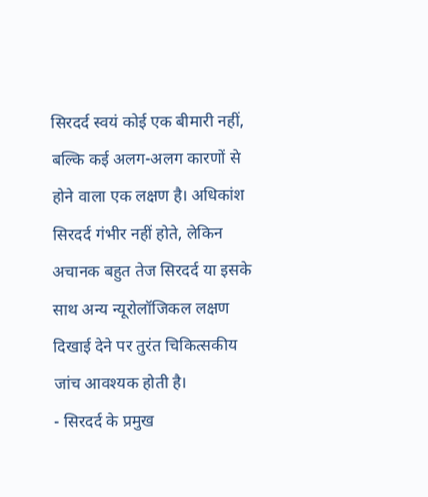सिरदर्द स्वयं कोई एक बीमारी नहीं, बल्कि कई अलग-अलग कारणों से होने वाला एक लक्षण है। अधिकांश सिरदर्द गंभीर नहीं होते, लेकिन अचानक बहुत तेज सिरदर्द या इसके साथ अन्य न्यूरोलॉजिकल लक्षण दिखाई देने पर तुरंत चिकित्सकीय जांच आवश्यक होती है।
- सिरदर्द के प्रमुख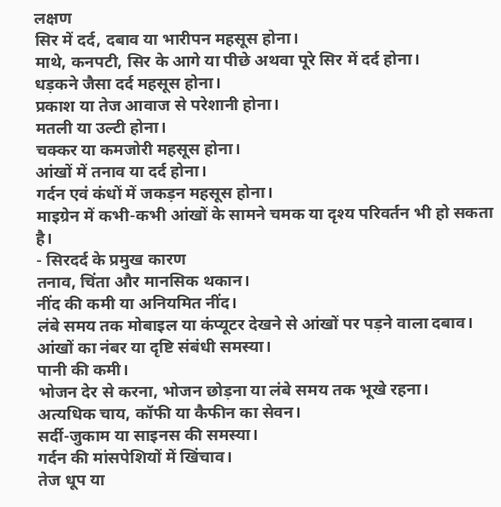लक्षण
सिर में दर्द, दबाव या भारीपन महसूस होना।
माथे, कनपटी, सिर के आगे या पीछे अथवा पूरे सिर में दर्द होना।
धड़कने जैसा दर्द महसूस होना।
प्रकाश या तेज आवाज से परेशानी होना।
मतली या उल्टी होना।
चक्कर या कमजोरी महसूस होना।
आंखों में तनाव या दर्द होना।
गर्दन एवं कंधों में जकड़न महसूस होना।
माइग्रेन में कभी-कभी आंखों के सामने चमक या दृश्य परिवर्तन भी हो सकता है।
- सिरदर्द के प्रमुख कारण
तनाव, चिंता और मानसिक थकान।
नींद की कमी या अनियमित नींद।
लंबे समय तक मोबाइल या कंप्यूटर देखने से आंखों पर पड़ने वाला दबाव।
आंखों का नंबर या दृष्टि संबंधी समस्या।
पानी की कमी।
भोजन देर से करना, भोजन छोड़ना या लंबे समय तक भूखे रहना।
अत्यधिक चाय, कॉफी या कैफीन का सेवन।
सर्दी-जुकाम या साइनस की समस्या।
गर्दन की मांसपेशियों में खिंचाव।
तेज धूप या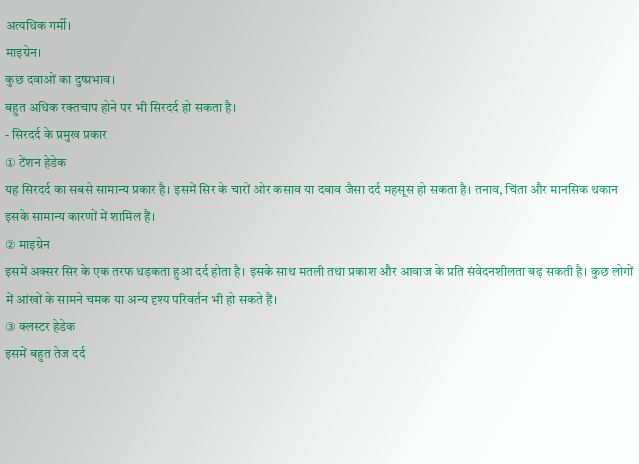अत्यधिक गर्मी।
माइग्रेन।
कुछ दवाओं का दुष्प्रभाव।
बहुत अधिक रक्तचाप होने पर भी सिरदर्द हो सकता है।
- सिरदर्द के प्रमुख प्रकार
① टेंशन हेडेक
यह सिरदर्द का सबसे सामान्य प्रकार है। इसमें सिर के चारों ओर कसाव या दबाव जैसा दर्द महसूस हो सकता है। तनाव, चिंता और मानसिक थकान इसके सामान्य कारणों में शामिल हैं।
② माइग्रेन
इसमें अक्सर सिर के एक तरफ धड़कता हुआ दर्द होता है। इसके साथ मतली तथा प्रकाश और आवाज के प्रति संवेदनशीलता बढ़ सकती है। कुछ लोगों में आंखों के सामने चमक या अन्य दृश्य परिवर्तन भी हो सकते हैं।
③ क्लस्टर हेडेक
इसमें बहुत तेज दर्द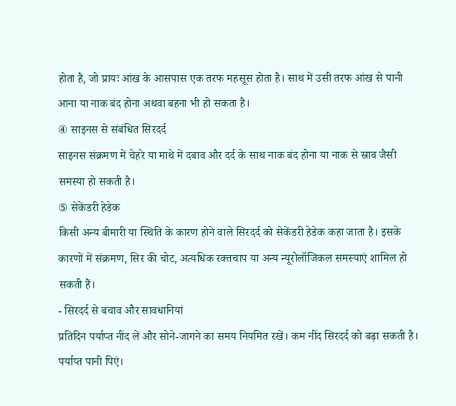होता है, जो प्रायः आंख के आसपास एक तरफ महसूस होता है। साथ में उसी तरफ आंख से पानी आना या नाक बंद होना अथवा बहना भी हो सकता है।
④ साइनस से संबंधित सिरदर्द
साइनस संक्रमण में चेहरे या माथे में दबाव और दर्द के साथ नाक बंद होना या नाक से स्राव जैसी समस्या हो सकती है।
⑤ सेकेंडरी हेडेक
किसी अन्य बीमारी या स्थिति के कारण होने वाले सिरदर्द को सेकेंडरी हेडेक कहा जाता है। इसके कारणों में संक्रमण, सिर की चोट, अत्यधिक रक्तचाप या अन्य न्यूरोलॉजिकल समस्याएं शामिल हो सकती हैं।
- सिरदर्द से बचाव और सावधानियां
प्रतिदिन पर्याप्त नींद लें और सोने-जागने का समय नियमित रखें। कम नींद सिरदर्द को बढ़ा सकती है।
पर्याप्त पानी पिएं।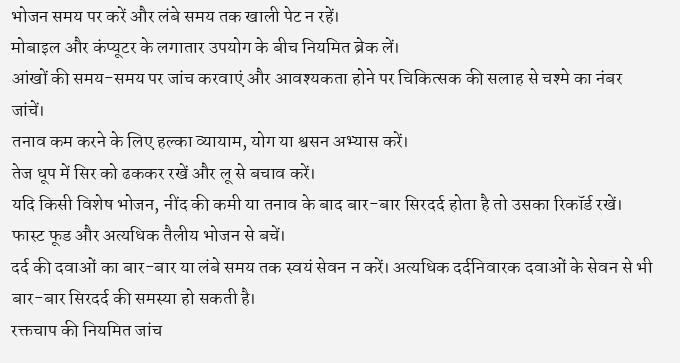भोजन समय पर करें और लंबे समय तक खाली पेट न रहें।
मोबाइल और कंप्यूटर के लगातार उपयोग के बीच नियमित ब्रेक लें।
आंखों की समय-समय पर जांच करवाएं और आवश्यकता होने पर चिकित्सक की सलाह से चश्मे का नंबर जांचें।
तनाव कम करने के लिए हल्का व्यायाम, योग या श्वसन अभ्यास करें।
तेज धूप में सिर को ढककर रखें और लू से बचाव करें।
यदि किसी विशेष भोजन, नींद की कमी या तनाव के बाद बार-बार सिरदर्द होता है तो उसका रिकॉर्ड रखें।
फास्ट फूड और अत्यधिक तैलीय भोजन से बचें।
दर्द की दवाओं का बार-बार या लंबे समय तक स्वयं सेवन न करें। अत्यधिक दर्दनिवारक दवाओं के सेवन से भी बार-बार सिरदर्द की समस्या हो सकती है।
रक्तचाप की नियमित जांच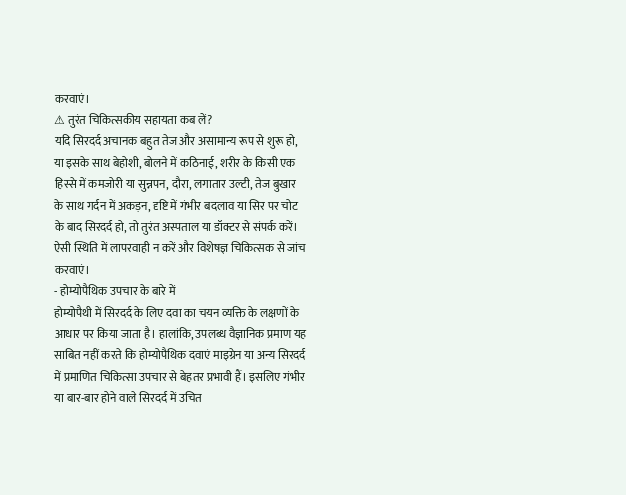करवाएं।
⚠ तुरंत चिकित्सकीय सहायता कब लें?
यदि सिरदर्द अचानक बहुत तेज और असामान्य रूप से शुरू हो, या इसके साथ बेहोशी, बोलने में कठिनाई, शरीर के किसी एक हिस्से में कमजोरी या सुन्नपन, दौरा, लगातार उल्टी, तेज बुखार के साथ गर्दन में अकड़न, दृष्टि में गंभीर बदलाव या सिर पर चोट के बाद सिरदर्द हो, तो तुरंत अस्पताल या डॉक्टर से संपर्क करें। ऐसी स्थिति में लापरवाही न करें और विशेषज्ञ चिकित्सक से जांच करवाएं।
- होम्योपैथिक उपचार के बारे में
होम्योपैथी में सिरदर्द के लिए दवा का चयन व्यक्ति के लक्षणों के आधार पर किया जाता है। हालांकि, उपलब्ध वैज्ञानिक प्रमाण यह साबित नहीं करते कि होम्योपैथिक दवाएं माइग्रेन या अन्य सिरदर्द में प्रमाणित चिकित्सा उपचार से बेहतर प्रभावी हैं। इसलिए गंभीर या बार-बार होने वाले सिरदर्द में उचित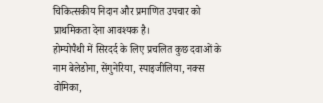चिकित्सकीय निदान और प्रमाणित उपचार को प्राथमिकता देना आवश्यक है।
होम्योपैथी में सिरदर्द के लिए प्रचलित कुछ दवाओं के नाम बेलेडोना, सेंगुनेरिया, स्पाइजीलिया, नक्स वोमिका,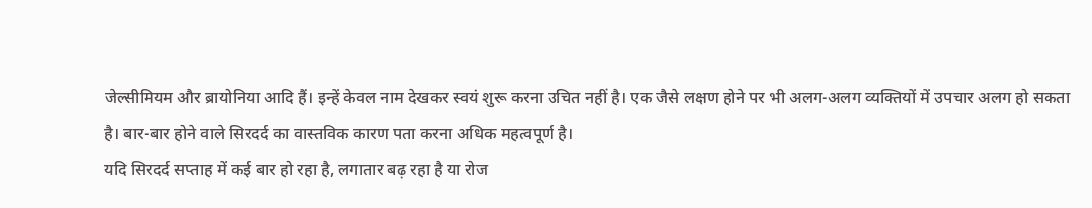जेल्सीमियम और ब्रायोनिया आदि हैं। इन्हें केवल नाम देखकर स्वयं शुरू करना उचित नहीं है। एक जैसे लक्षण होने पर भी अलग-अलग व्यक्तियों में उपचार अलग हो सकता है। बार-बार होने वाले सिरदर्द का वास्तविक कारण पता करना अधिक महत्वपूर्ण है।
यदि सिरदर्द सप्ताह में कई बार हो रहा है, लगातार बढ़ रहा है या रोज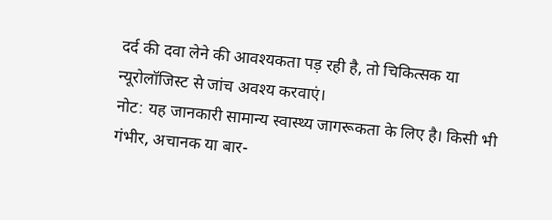दर्द की दवा लेने की आवश्यकता पड़ रही है, तो चिकित्सक या न्यूरोलॉजिस्ट से जांच अवश्य करवाएं।
नोट: यह जानकारी सामान्य स्वास्थ्य जागरूकता के लिए है। किसी भी गंभीर, अचानक या बार-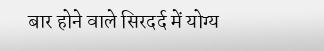बार होने वाले सिरदर्द में योग्य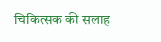चिकित्सक की सलाह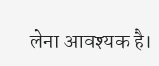लेना आवश्यक है।